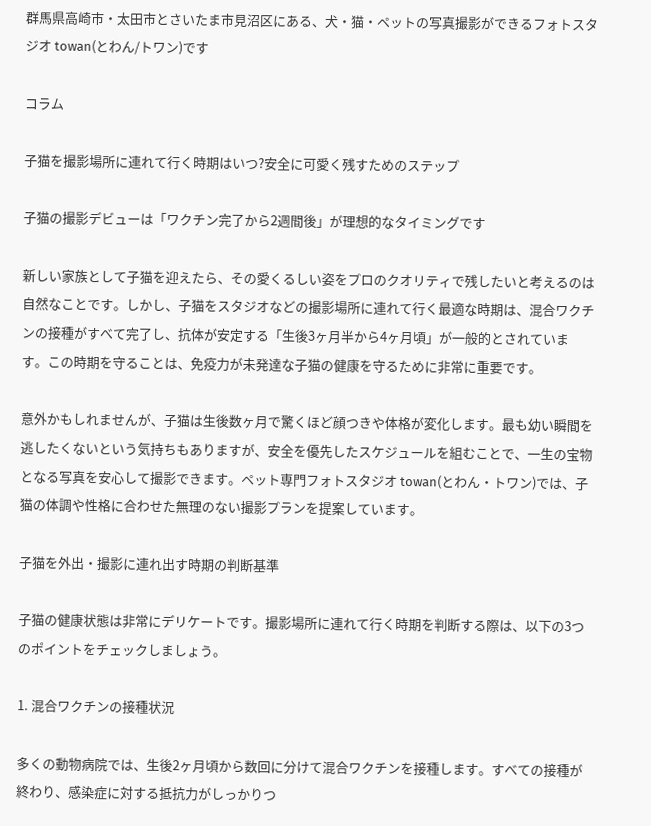群馬県高崎市・太田市とさいたま市見沼区にある、犬・猫・ペットの写真撮影ができるフォトスタジオ towan(とわん/トワン)です

コラム

子猫を撮影場所に連れて行く時期はいつ?安全に可愛く残すためのステップ

子猫の撮影デビューは「ワクチン完了から2週間後」が理想的なタイミングです

新しい家族として子猫を迎えたら、その愛くるしい姿をプロのクオリティで残したいと考えるのは自然なことです。しかし、子猫をスタジオなどの撮影場所に連れて行く最適な時期は、混合ワクチンの接種がすべて完了し、抗体が安定する「生後3ヶ月半から4ヶ月頃」が一般的とされています。この時期を守ることは、免疫力が未発達な子猫の健康を守るために非常に重要です。

意外かもしれませんが、子猫は生後数ヶ月で驚くほど顔つきや体格が変化します。最も幼い瞬間を逃したくないという気持ちもありますが、安全を優先したスケジュールを組むことで、一生の宝物となる写真を安心して撮影できます。ペット専門フォトスタジオ towan(とわん・トワン)では、子猫の体調や性格に合わせた無理のない撮影プランを提案しています。

子猫を外出・撮影に連れ出す時期の判断基準

子猫の健康状態は非常にデリケートです。撮影場所に連れて行く時期を判断する際は、以下の3つのポイントをチェックしましょう。

1. 混合ワクチンの接種状況

多くの動物病院では、生後2ヶ月頃から数回に分けて混合ワクチンを接種します。すべての接種が終わり、感染症に対する抵抗力がしっかりつ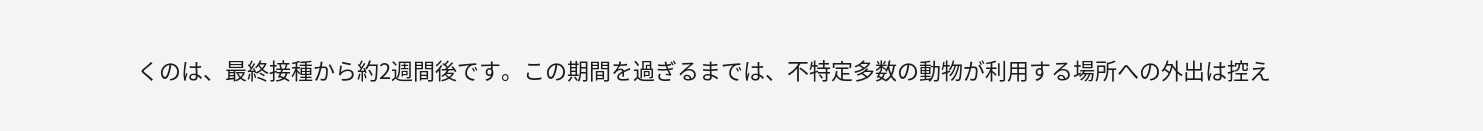くのは、最終接種から約2週間後です。この期間を過ぎるまでは、不特定多数の動物が利用する場所への外出は控え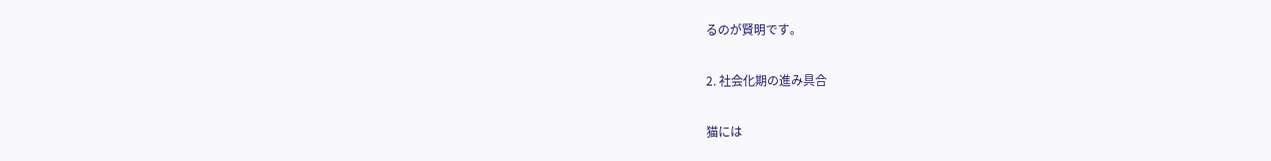るのが賢明です。

2. 社会化期の進み具合

猫には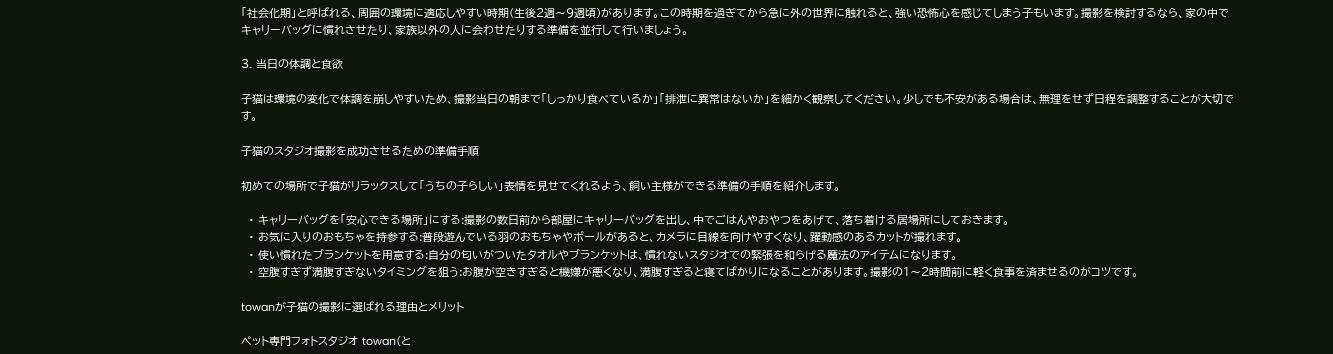「社会化期」と呼ばれる、周囲の環境に適応しやすい時期(生後2週〜9週頃)があります。この時期を過ぎてから急に外の世界に触れると、強い恐怖心を感じてしまう子もいます。撮影を検討するなら、家の中でキャリーバッグに慣れさせたり、家族以外の人に会わせたりする準備を並行して行いましょう。

3. 当日の体調と食欲

子猫は環境の変化で体調を崩しやすいため、撮影当日の朝まで「しっかり食べているか」「排泄に異常はないか」を細かく観察してください。少しでも不安がある場合は、無理をせず日程を調整することが大切です。

子猫のスタジオ撮影を成功させるための準備手順

初めての場所で子猫がリラックスして「うちの子らしい」表情を見せてくれるよう、飼い主様ができる準備の手順を紹介します。

  • キャリーバッグを「安心できる場所」にする:撮影の数日前から部屋にキャリーバッグを出し、中でごはんやおやつをあげて、落ち着ける居場所にしておきます。
  • お気に入りのおもちゃを持参する:普段遊んでいる羽のおもちゃやボールがあると、カメラに目線を向けやすくなり、躍動感のあるカットが撮れます。
  • 使い慣れたブランケットを用意する:自分の匂いがついたタオルやブランケットは、慣れないスタジオでの緊張を和らげる魔法のアイテムになります。
  • 空腹すぎず満腹すぎないタイミングを狙う:お腹が空きすぎると機嫌が悪くなり、満腹すぎると寝てばかりになることがあります。撮影の1〜2時間前に軽く食事を済ませるのがコツです。

towanが子猫の撮影に選ばれる理由とメリット

ペット専門フォトスタジオ towan(と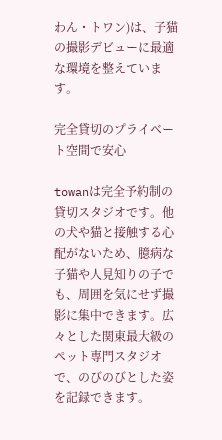わん・トワン)は、子猫の撮影デビューに最適な環境を整えています。

完全貸切のプライベート空間で安心

towanは完全予約制の貸切スタジオです。他の犬や猫と接触する心配がないため、臆病な子猫や人見知りの子でも、周囲を気にせず撮影に集中できます。広々とした関東最大級のペット専門スタジオで、のびのびとした姿を記録できます。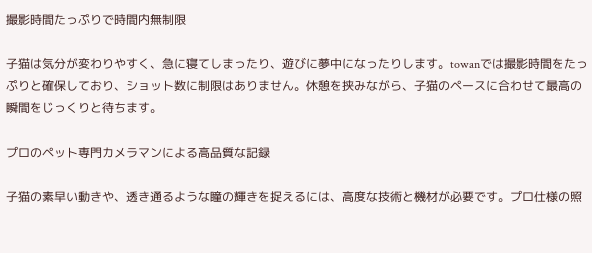撮影時間たっぷりで時間内無制限

子猫は気分が変わりやすく、急に寝てしまったり、遊びに夢中になったりします。towanでは撮影時間をたっぷりと確保しており、ショット数に制限はありません。休憩を挟みながら、子猫のペースに合わせて最高の瞬間をじっくりと待ちます。

プロのペット専門カメラマンによる高品質な記録

子猫の素早い動きや、透き通るような瞳の輝きを捉えるには、高度な技術と機材が必要です。プロ仕様の照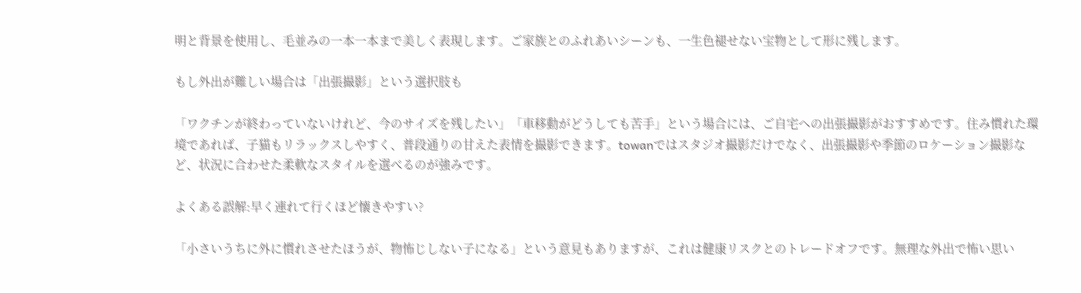明と背景を使用し、毛並みの一本一本まで美しく表現します。ご家族とのふれあいシーンも、一生色褪せない宝物として形に残します。

もし外出が難しい場合は「出張撮影」という選択肢も

「ワクチンが終わっていないけれど、今のサイズを残したい」「車移動がどうしても苦手」という場合には、ご自宅への出張撮影がおすすめです。住み慣れた環境であれば、子猫もリラックスしやすく、普段通りの甘えた表情を撮影できます。towanではスタジオ撮影だけでなく、出張撮影や季節のロケーション撮影など、状況に合わせた柔軟なスタイルを選べるのが強みです。

よくある誤解:早く連れて行くほど懐きやすい?

「小さいうちに外に慣れさせたほうが、物怖じしない子になる」という意見もありますが、これは健康リスクとのトレードオフです。無理な外出で怖い思い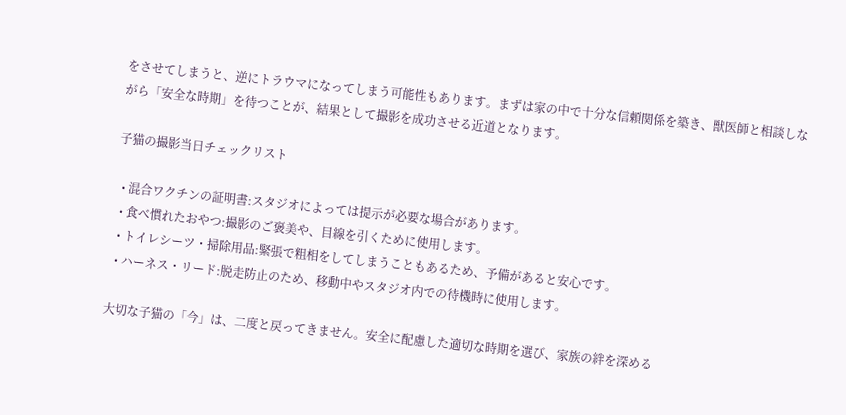をさせてしまうと、逆にトラウマになってしまう可能性もあります。まずは家の中で十分な信頼関係を築き、獣医師と相談しながら「安全な時期」を待つことが、結果として撮影を成功させる近道となります。

子猫の撮影当日チェックリスト

  • 混合ワクチンの証明書:スタジオによっては提示が必要な場合があります。
  • 食べ慣れたおやつ:撮影のご褒美や、目線を引くために使用します。
  • トイレシーツ・掃除用品:緊張で粗相をしてしまうこともあるため、予備があると安心です。
  • ハーネス・リード:脱走防止のため、移動中やスタジオ内での待機時に使用します。

大切な子猫の「今」は、二度と戻ってきません。安全に配慮した適切な時期を選び、家族の絆を深める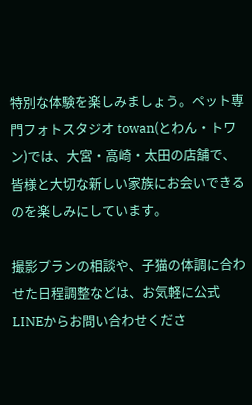特別な体験を楽しみましょう。ペット専門フォトスタジオ towan(とわん・トワン)では、大宮・高崎・太田の店舗で、皆様と大切な新しい家族にお会いできるのを楽しみにしています。

撮影プランの相談や、子猫の体調に合わせた日程調整などは、お気軽に公式LINEからお問い合わせくださ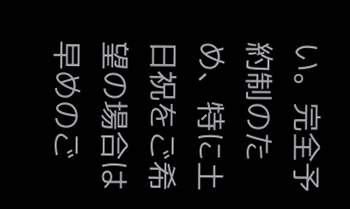い。完全予約制のため、特に土日祝をご希望の場合は早めのご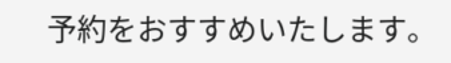予約をおすすめいたします。